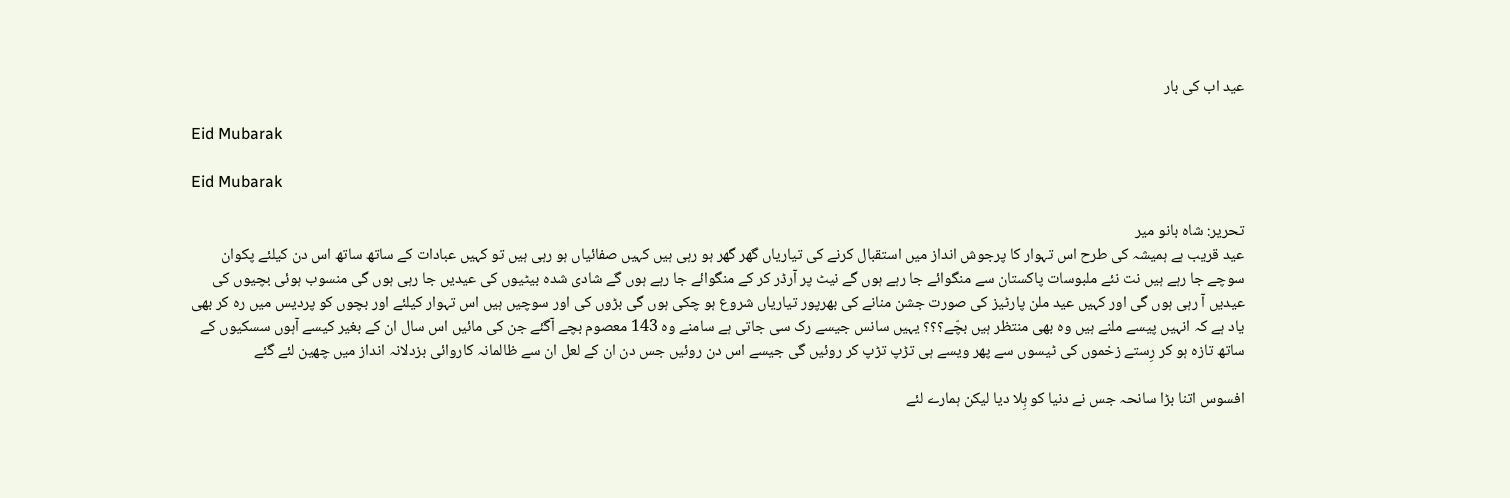عید اب کی بار

Eid Mubarak

Eid Mubarak

تحریر: شاہ بانو میر
عید قریب ہے ہمیشہ کی طرح اس تہوار کا پرجوش انداز میں استقبال کرنے کی تیاریاں گھر گھر ہو رہی ہیں کہیں صفائیاں ہو رہی ہیں تو کہیں عبادات کے ساتھ ساتھ اس دن کیلئے پکوان سوچے جا رہے ہیں نت نئے ملبوسات پاکستان سے منگوائے جا رہے ہوں گے نیٹ پر آرڈر کر کے منگوائے جا رہے ہوں گے شادی شدہ بیٹیوں کی عیدیں جا رہی ہوں گی منسوب ہوئی بچیوں کی عیدیں آ رہی ہوں گی اور کہیں عید ملن پارٹیز کی صورت جشن منانے کی بھرپور تیاریاں شروع ہو چکی ہوں گی بڑوں کی اور سوچیں ہیں اس تہوار کیلئے اور بچوں کو پردیس میں رہ کر بھی یاد ہے کہ انہیں پیسے ملنے ہیں وہ بھی منتظر ہیں بچّے؟؟؟ یہیں سانس جیسے رک سی جاتی ہے سامنے وہ 143 معصوم بچے آگئے جن کی مائیں اس سال ان کے بغیر کیسے آہوں سسکیوں کے ساتھ تازہ ہو کر رِستے زخموں کی ٹیسوں سے پھر ویسے ہی تڑپ تڑپ کر روئیں گی جیسے اس دن روئیں جس دن ان کے لعل ان سے ظالمانہ کاروائی بزدلانہ انداز میں چھین لئے گئے

افسوس اتنا بڑا سانحہ جس نے دنیا کو ہِلا دیا لیکن ہمارے لئے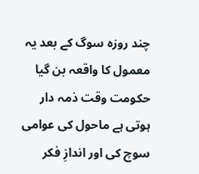چند روزہ سوگ کے بعد یہ معمول کا واقعہ بن گیا حکومت وقت ذمہ دار ہوتی ہے ماحول کی عوامی سوچ کی اور اندازِ فکر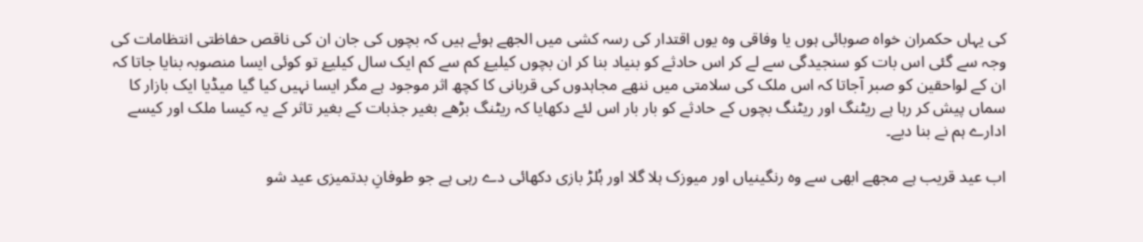کی یہاں حکمران خواہ صوبائی ہوں یا وفاقی وہ یوں اقتدار کی رسہ کشی میں الجھے ہوئے ہیں کہ بچوں کی جان ان کی ناقص حفاظتی انتظامات کی وجہ سے گئی اس بات کو سنجیدگی سے لے کر اس حادثے کو بنیاد بنا کر ان بچوں کیلیۓ کم سے کم ایک سال کیلیۓ تو کوئی ایسا منصوبہ بنایا جاتا کہ ان کے لواحقین کو صبر آجاتا کہ اس ملک کی سلامتی میں ننھے مجاہدوں کی قربانی کا کچھ اثر موجود ہے مگر ایسا نہیں کیا گیا میڈیا ایک بازار کا سماں پیش کر رہا ہے ریٹنگ اور ریٹنگ بچوں کے حادثے کو بار بار اس لئے دکھایا کہ ریٹنگ بڑھے بغیر جذبات کے بغیر تاثر کے یہ کیسا ملک اور کیسے ادارے ہم نے بنا دیے۔

اب عید قریب ہے مجھے ابھی سے وہ رنگینیاں اور میوزک ہلا گلا اور ہُلڑ بازی دکھائی دے رہی ہے جو طوفانِ بدتمیزی عید شو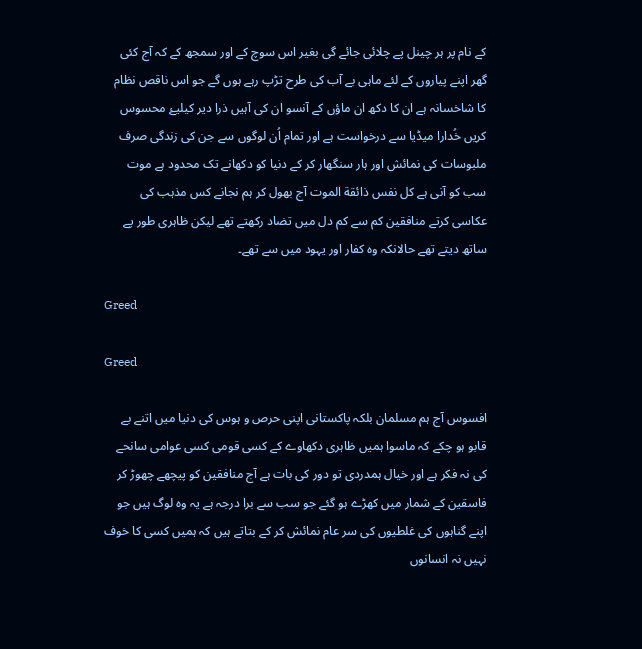کے نام پر ہر چینل پے چلائی جائے گی بغیر اس سوچ کے اور سمجھ کے کہ آج کئی گھر اپنے پیاروں کے لئے ماہی بے آب کی طرح تڑپ رہے ہوں گے جو اس ناقص نظام کا شاخسانہ ہے ان کا دکھ ان ماؤں کے آنسو ان کی آہیں ذرا دیر کیلیۓ محسوس کریں خُدارا میڈیا سے درخواست ہے اور تمام اُن لوگوں سے جن کی زندگی صرف ملبوسات کی نمائش اور ہار سنگھار کر کے دنیا کو دکھانے تک محدود ہے موت سب کو آنی ہے کل نفس ذائقة الموت آج بھول کر ہم نجانے کس مذہب کی عکاسی کرتے منافقین کم سے کم دل میں تضاد رکھتے تھے لیکن ظاہری طور پے ساتھ دیتے تھے حالانکہ وہ کفار اور یہود میں سے تھے۔

Greed

Greed

افسوس آج ہم مسلمان بلکہ پاکستانی اپنی حرص و ہوس کی دنیا میں اتنے بے قابو ہو چکے کہ ماسوا ہمیں ظاہری دکھاوے کے کسی قومی کسی عوامی سانحے کی نہ فکر ہے اور خیال ہمدردی تو دور کی بات ہے آج منافقین کو پیچھے چھوڑ کر فاسقین کے شمار میں کھڑے ہو گئے جو سب سے برا درجہ ہے یہ وہ لوگ ہیں جو اپنے گناہوں کی غلطیوں کی سر عام نمائش کر کے بتاتے ہیں کہ ہمیں کسی کا خوف نہیں نہ انسانوں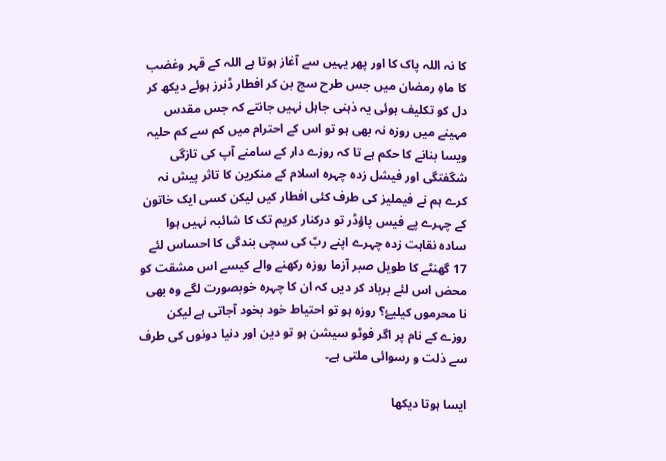کا نہ اللہ پاک کا اور پھر یہیں سے آغاز ہوتا ہے اللہ کے قہر وغضب کا ماہِ رمضان میں جس طرح سج بن کر افطار ڈنرز ہوئے دیکھ کر دل کو تکلیف ہوئی یہ ذہنی جاہل نہیں جانتے کہ جس مقدس مہینے میں روزہ نہ بھی ہو تو اس کے احترام میں کم سے کم حلیہ ویسا بنانے کا حکم ہے تا کہ روزے دار کے سامنے آپ کی تازگی شگفتگی اور فیشل زدہ چہرہ اسلام کے منکرین کا تاثر پیش نہ کرے ہم نے فیملیز کی طرف کئی افطار کیں لیکن کسی ایک خاتون کے چہرے پے فیس پاؤڈر تو درکنار کریم تک کا شائبہ نہیں ہوا سادہ نقاہت زدہ چہرے اپنے ربّ کی سچی بندگی کا احساس لئے 17 گھنٹے کا طویل صبر آزما روزہ رکھنے والے کیسے اس مشقت کو محض اس لئے برباد کر دیں کہ ان کا چہرہ خوبصورت لگے وہ بھی نا محرموں کیلیۓ؟ روزہ ہو تو احتیاط خود بخود آجاتی ہے لیکن روزے کے نام پر اگر فوٹو سیشن ہو تو دین اور دنیا دونوں کی طرف سے ذلت و رسوائی ملتی ہے۔

ایسا ہوتا دیکھا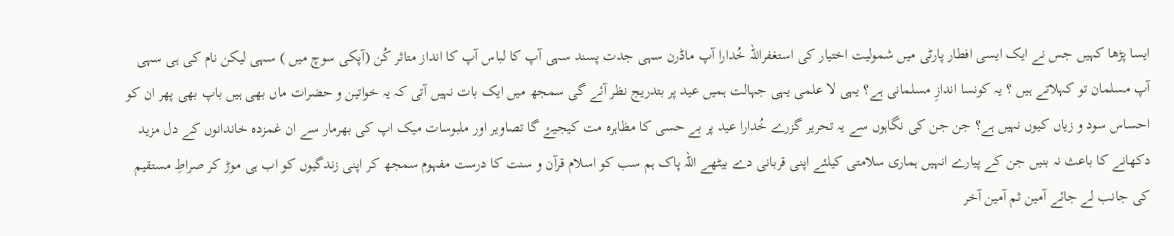ایسا پڑھا کہیں جس نے ایک ایسی افطار پارٹی میں شمولیت اختیار کی استغفراللہ خُدارا آپ ماڈرن سہی جدت پسند سہی آپ کا لباس آپ کا انداز متاثر کُن (آپکی سوچ میں ) سہی لیکن نام کی ہی سہی آپ مسلمان تو کہلاتے ہیں ؟ یہ کونسا اندازِ مسلمانی ہے؟ یہی لا علمی یہی جہالت ہمیں عید پر بتدریج نظر آئے گی سمجھ میں ایک بات نہیں آتی کہ یہ خواتین و حضرات ماں بھی ہیں باپ بھی پھر ان کو احساس سود و زیاں کیوں نہیں ہے؟ جن جن کی نگاہوں سے یہ تحریر گزرے خُدارا عید پر بے حسی کا مظاہرہ مت کیجیۓ گا تصاویر اور ملبوسات میک اپ کی بھرمار سے ان غمزدہ خاندانوں کے دل مزید دکھانے کا باعث نہ بنیں جن کے پیارے انہیں ہماری سلامتی کیلئے اپنی قربانی دے بیٹھے اللہ پاک ہم سب کو اسلام قرآن و سنت کا درست مفہوم سمجھ کر اپنی زندگیوں کو اب ہی موڑ کر صراطِ مستقیم کی جانب لے جائے آمین ثم آمین آخر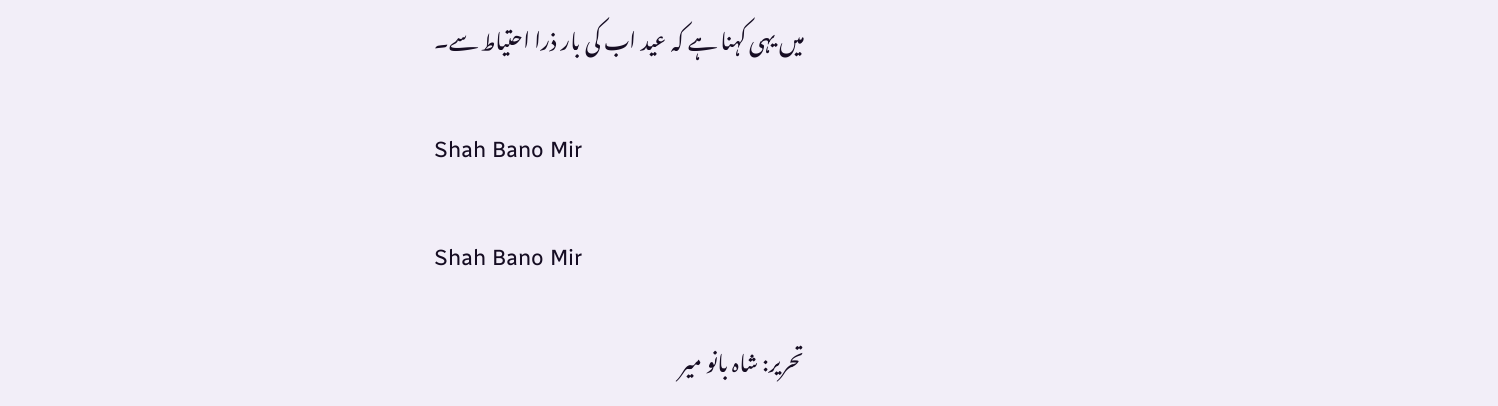میں یہی کہنا ہے کہ عید اب کی بار ذرا احتیاط سے۔

Shah Bano Mir

Shah Bano Mir

تحریر: شاہ بانو میر